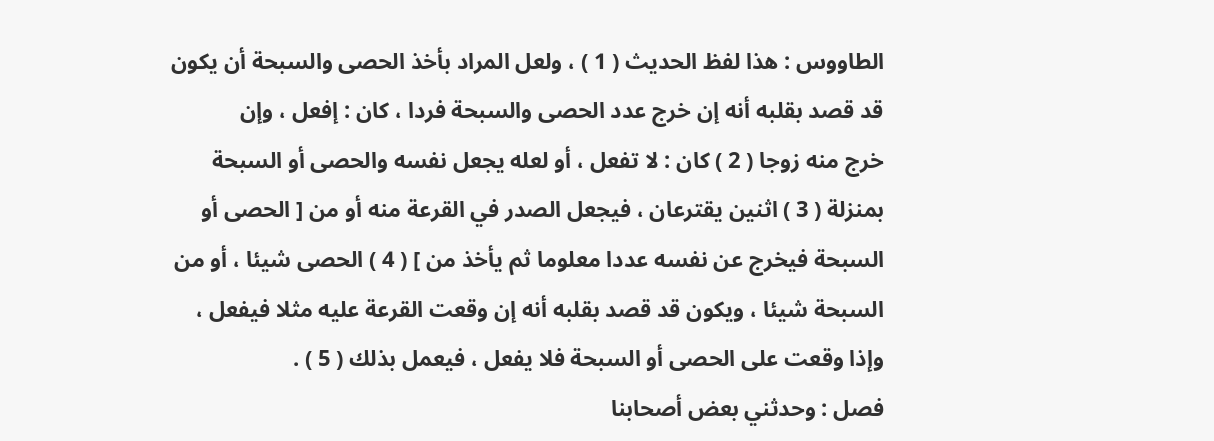الطاووس : هذا لفظ الحديث ( 1 ) ، ولعل المراد بأخذ الحصى والسبحة أن يكون
قد قصد بقلبه أنه إن خرج عدد الحصى والسبحة فردا ، كان : إفعل ، وإن
خرج منه زوجا ( 2 ) كان : لا تفعل ، أو لعله يجعل نفسه والحصى أو السبحة
بمنزلة ( 3 ) اثنين يقترعان ، فيجعل الصدر في القرعة منه أو من [ الحصى أو
السبحة فيخرج عن نفسه عددا معلوما ثم يأخذ من ] ( 4 ) الحصى شيئا ، أو من
السبحة شيئا ، ويكون قد قصد بقلبه أنه إن وقعت القرعة عليه مثلا فيفعل ،
وإذا وقعت على الحصى أو السبحة فلا يفعل ، فيعمل بذلك ( 5 ) .
فصل : وحدثني بعض أصحابنا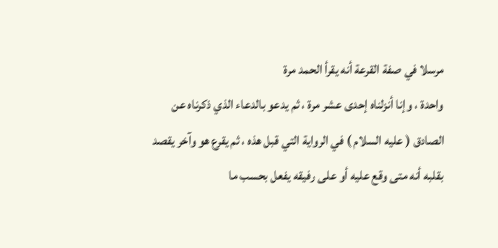مرسلا في صفة القرعة أنه يقرأ الحمد مرة
واحدة ، وإنا أنزلناه إحدى عشر مرة ، ثم يدعو بالدعاء الذي ذكرناه عن
الصادق ( عليه السلام ) في الرواية التي قبل هذه ، ثم يقرع هو وآخر يقصد
بقلبه أنه متى وقع عليه أو على رفيقه يفعل بحسب ما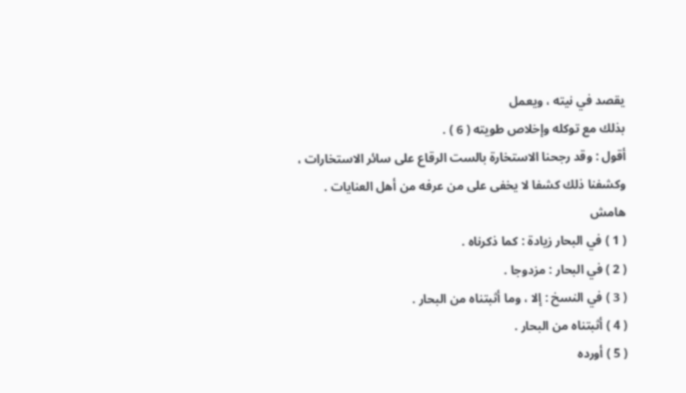يقصد في نيته ، ويعمل
بذلك مع توكله وإخلاص طويته ( 6 ) .
أقول : وقد رجحنا الاستخارة بالست الرقاع على سائر الاستخارات ،
وكشفنا ذلك كشفا لا يخفى على من عرفه من أهل العنايات .
هامش
( 1 ) في البحار زيادة : كما ذكرناه .
( 2 ) في البحار : مزدوجا .
( 3 ) في النسخ : إلا ، وما أثبتناه من البحار .
( 4 ) أثبتناه من البحار .
( 5 ) أورده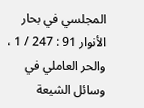المجلسي في بحار الأنوار 91 : 247 / 1 ، والحر العاملي في وسائل الشيعة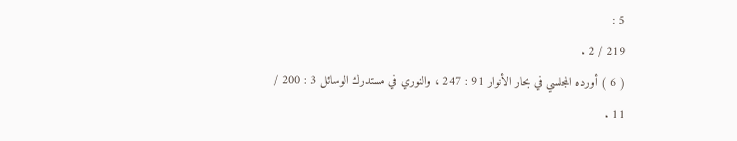5 :
219 / 2 .
( 6 ) أورده المجلسي في بحار الأنوار 91 : 247 ، والنوري في مستدرك الوسائل 3 : 200 /
11 .